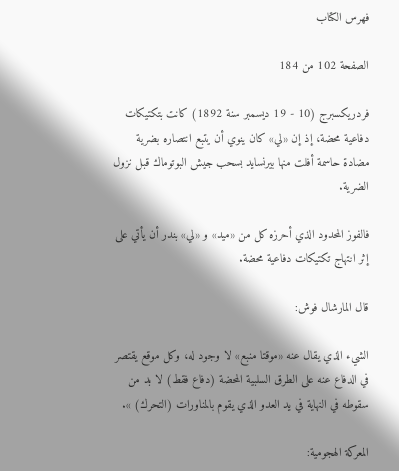فهرس الكتاب

الصفحة 102 من 184

فردريکسبرج (10 - 19 ديسمبر سنة 1892) كانت بتكتيكات دفاعية محضة، إذ إن «لي» كان ينوي أن يتبع انتصاره بضرية مضادة حاسمة أفلت منها بيرنسايد بسحب جيش البوتوماك قبل نزول الضرية.

فالفوز المحدود الذي أحرزه كل من «ميد» و «لي» بندر أن يأتي على إثر انتهاج تكتيكات دفاعية محضة.

قال المارشال فوش:

الشيء الذي يقال عنه «موقتا منبع» لا وجود له، وكل موقع يقتصر في الدفاع عنه على الطرق السلبية المحضة (دفاع فقط) لا بد من سقوطه في النهاية في يد العدو الذي يقوم بالمناورات (التحرك) ».

المعركة الهجومية: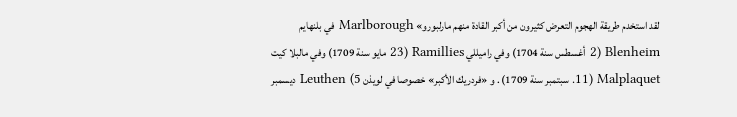لقد استخدم طريقة الهجوم التعرض كثيرون من أكبر القادة منهم مارلبورو» Marlborough في بلنهايم Blenheim (2 أغسطس سنة 1704) وفي راميللي Ramillies (23 مايو سنة 1709) وفي مالبلا کيت Malplaquet (11. سبتمبر سنة 1709) . و «فردريك الأكبر» خصوصا في لويذن Leuthen (5 ديسمبر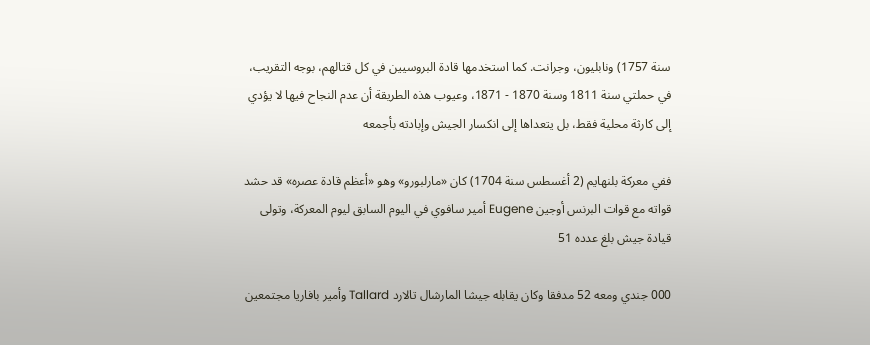سنة 1757) ونابليون، وجرانت. كما استخدمها قادة البروسيين في كل قتالهم، بوجه التقريب، في حملتي سنة 1811 وسنة 1870 - 1871، وعيوب هذه الطريقة أن عدم النجاح فيها لا يؤدي إلى كارثة محلية فقط، بل يتعداها إلى انكسار الجيش وإبادته بأجمعه

ففي معركة بلنهايم (2 أغسطس سنة 1704) كان «مارلبورو» وهو «أعظم قادة عصره» قد حشد قواته مع قوات البرنس أوجين Eugene أمير سافوي في اليوم السابق ليوم المعركة، وتولى قيادة جيش بلغ عدده 51

000 جندي ومعه 52 مدفقا وكان يقابله جيشا المارشال تالارد Tallard وأمير بافاريا مجتمعين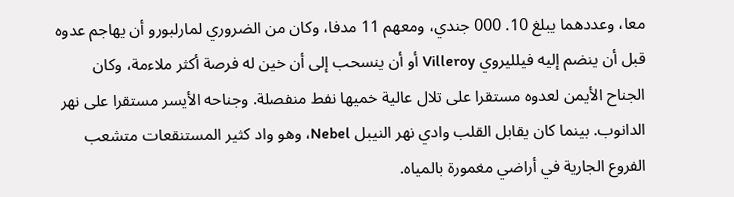معا، وعددهما يبلغ 10. 000 جندي، ومعهم 11 مدفا، وكان من الضروري لمارلبورو أن يهاجم عدوه قبل أن ينضم إليه فيلليروي Villeroy أو أن ينسحب إلى أن خين له فرصة أكثر ملاءمة، وكان الجناح الأيمن لعدوه مستقرا على تلال عالية خميها نفط منفصلة. وجناحه الأيسر مستقرا على نهر الدانوب. بينما كان يقابل القلب وادي نهر النيبل Nebel، وهو واد كثير المستنقعات متشعب الفروع الجارية في أراضي مغمورة بالمياه.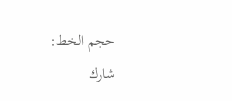حجم الخط:
شارك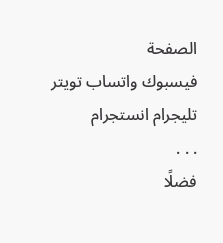الصفحة
فيسبوك واتساب تويتر تليجرام انستجرام
. . .
فضلًا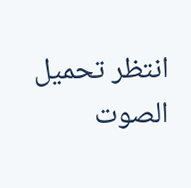انتظر تحميل الصوت